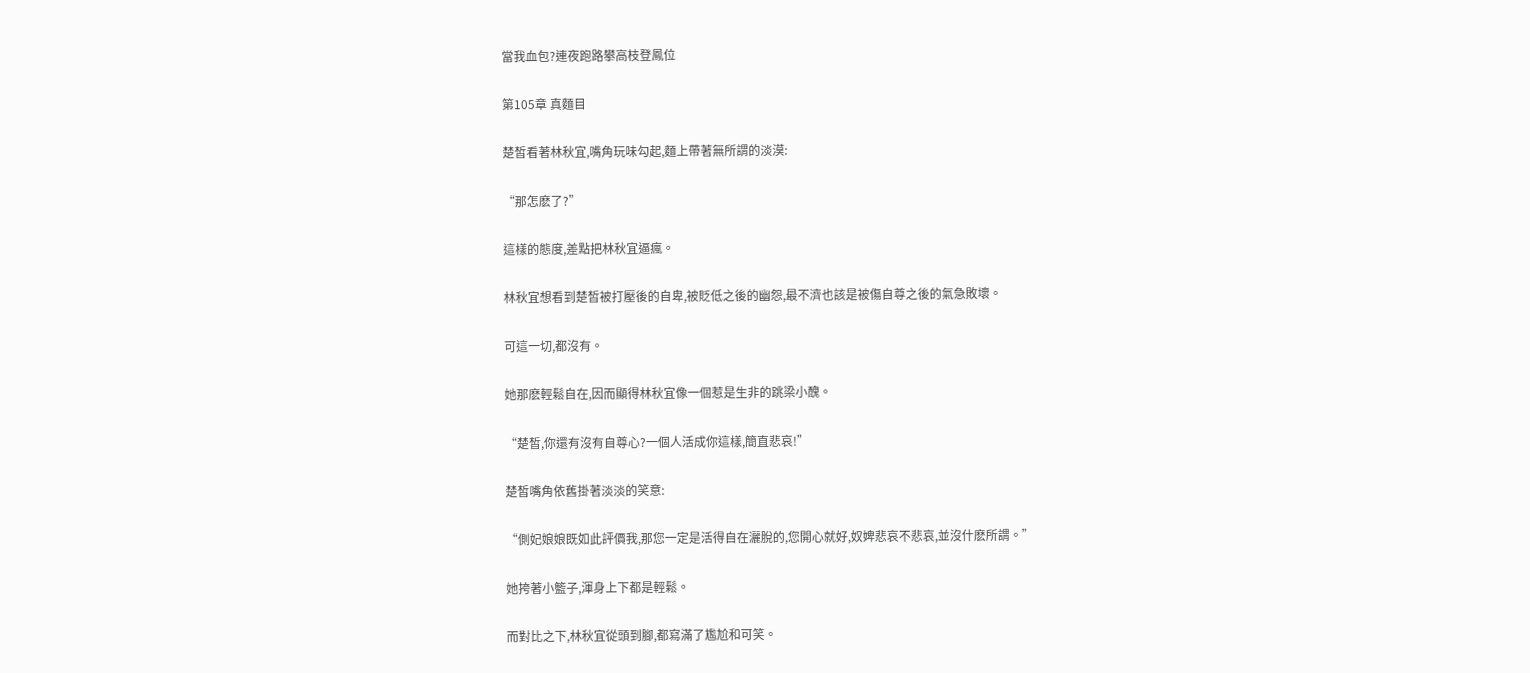當我血包?連夜跑路攀高枝登鳳位

第105章 真麵目

楚皙看著林秋宜,嘴角玩味勾起,麵上帶著無所謂的淡漠:

“那怎麽了?”

這樣的態度,差點把林秋宜逼瘋。

林秋宜想看到楚皙被打壓後的自卑,被貶低之後的幽怨,最不濟也該是被傷自尊之後的氣急敗壞。

可這一切,都沒有。

她那麽輕鬆自在,因而顯得林秋宜像一個惹是生非的跳梁小醜。

“楚皙,你還有沒有自尊心?一個人活成你這樣,簡直悲哀!”

楚皙嘴角依舊掛著淡淡的笑意:

“側妃娘娘既如此評價我,那您一定是活得自在灑脫的,您開心就好,奴婢悲哀不悲哀,並沒什麽所謂。”

她挎著小籃子,渾身上下都是輕鬆。

而對比之下,林秋宜從頭到腳,都寫滿了尷尬和可笑。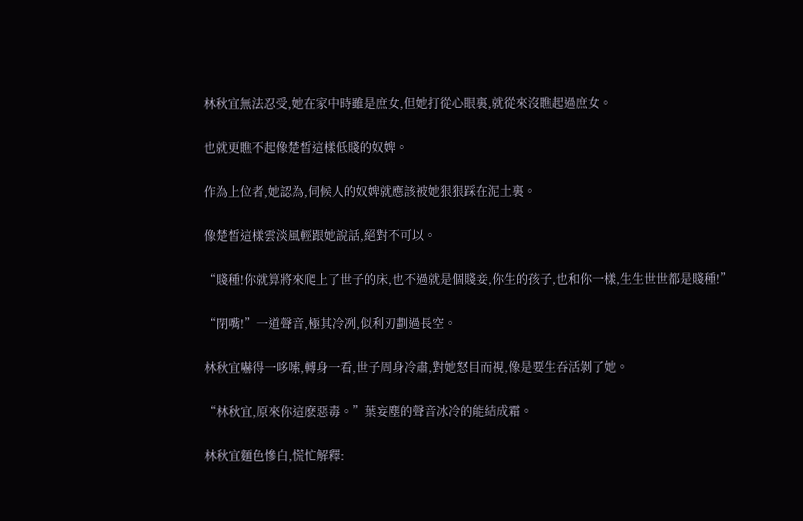林秋宜無法忍受,她在家中時雖是庶女,但她打從心眼裏,就從來沒瞧起過庶女。

也就更瞧不起像楚皙這樣低賤的奴婢。

作為上位者,她認為,伺候人的奴婢就應該被她狠狠踩在泥土裏。

像楚皙這樣雲淡風輕跟她說話,絕對不可以。

“賤種!你就算將來爬上了世子的床,也不過就是個賤妾,你生的孩子,也和你一樣,生生世世都是賤種!”

“閉嘴!”一道聲音,極其冷冽,似利刃劃過長空。

林秋宜嚇得一哆嗦,轉身一看,世子周身冷肅,對她怒目而視,像是要生吞活剝了她。

“林秋宜,原來你這麽惡毒。”葉妄塵的聲音冰冷的能結成霜。

林秋宜麵色慘白,慌忙解釋: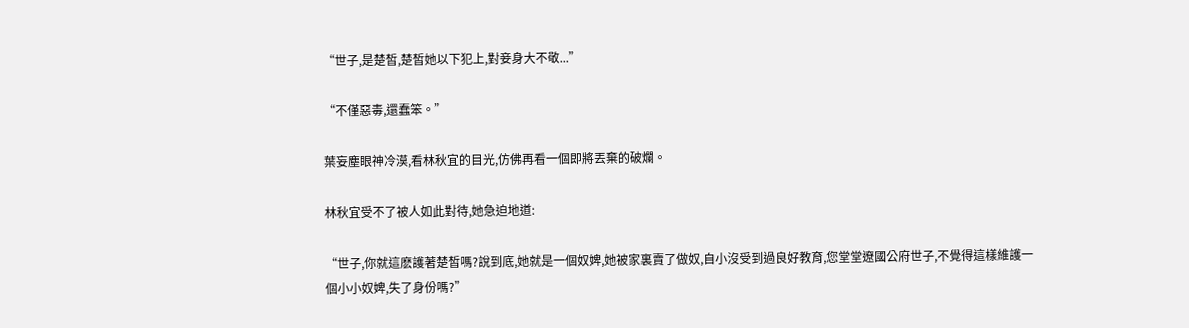“世子,是楚皙,楚皙她以下犯上,對妾身大不敬...”

“不僅惡毒,還蠢笨。”

葉妄塵眼神冷漠,看林秋宜的目光,仿佛再看一個即將丟棄的破爛。

林秋宜受不了被人如此對待,她急迫地道:

“世子,你就這麽護著楚皙嗎?說到底,她就是一個奴婢,她被家裏賣了做奴,自小沒受到過良好教育,您堂堂遼國公府世子,不覺得這樣維護一個小小奴婢,失了身份嗎?”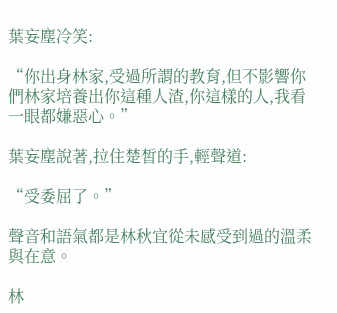葉妄塵冷笑:

“你出身林家,受過所謂的教育,但不影響你們林家培養出你這種人渣,你這樣的人,我看一眼都嫌惡心。”

葉妄塵說著,拉住楚皙的手,輕聲道:

“受委屈了。”

聲音和語氣都是林秋宜從未感受到過的溫柔與在意。

林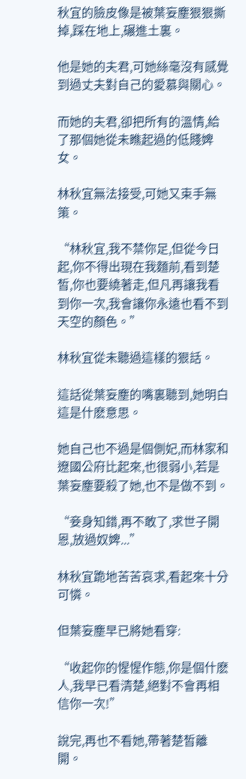秋宜的臉皮像是被葉妄塵狠狠撕掉,踩在地上,碾進土裏。

他是她的夫君,可她絲毫沒有感覺到過丈夫對自己的愛慕與關心。

而她的夫君,卻把所有的溫情,給了那個她從未瞧起過的低賤婢女。

林秋宜無法接受,可她又束手無策。

“林秋宜,我不禁你足,但從今日起,你不得出現在我麵前,看到楚皙,你也要繞著走,但凡再讓我看到你一次,我會讓你永遠也看不到天空的顏色。”

林秋宜從未聽過這樣的狠話。

這話從葉妄塵的嘴裏聽到,她明白這是什麽意思。

她自己也不過是個側妃,而林家和遼國公府比起來,也很弱小,若是葉妄塵要殺了她,也不是做不到。

“妾身知錯,再不敢了,求世子開恩,放過奴婢...”

林秋宜跪地苦苦哀求,看起來十分可憐。

但葉妄塵早已將她看穿:

“收起你的惺惺作態,你是個什麽人,我早已看清楚,絕對不會再相信你一次!”

說完,再也不看她,帶著楚皙離開。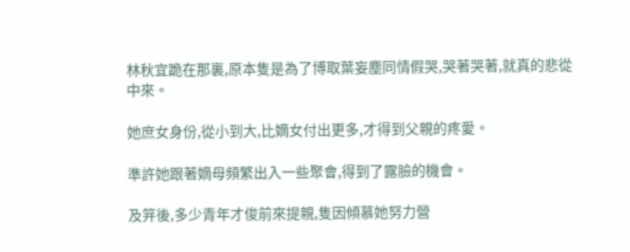林秋宜跪在那裏,原本隻是為了博取葉妄塵同情假哭,哭著哭著,就真的悲從中來。

她庶女身份,從小到大,比嫡女付出更多,才得到父親的疼愛。

準許她跟著嫡母頻繁出入一些聚會,得到了露臉的機會。

及笄後,多少青年才俊前來提親,隻因傾慕她努力營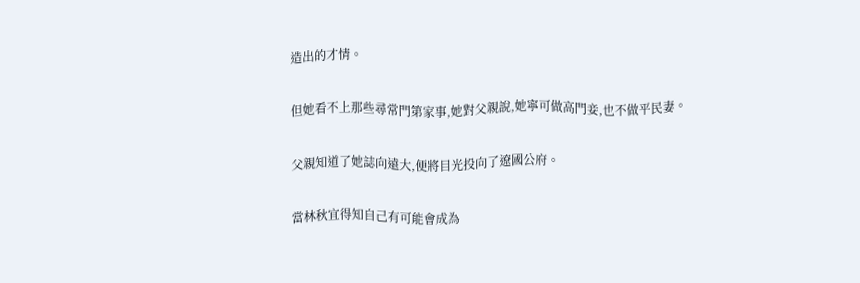造出的才情。

但她看不上那些尋常門第家事,她對父親說,她寧可做高門妾,也不做平民妻。

父親知道了她誌向遠大,便將目光投向了遼國公府。

當林秋宜得知自己有可能會成為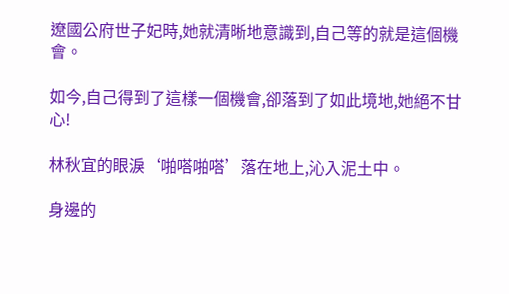遼國公府世子妃時,她就清晰地意識到,自己等的就是這個機會。

如今,自己得到了這樣一個機會,卻落到了如此境地,她絕不甘心!

林秋宜的眼淚‘啪嗒啪嗒’落在地上,沁入泥土中。

身邊的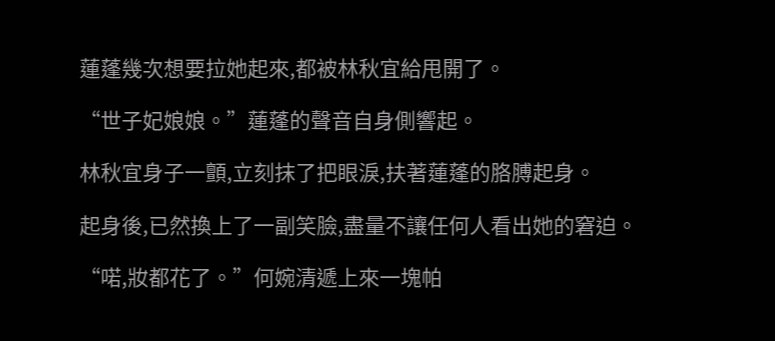蓮蓬幾次想要拉她起來,都被林秋宜給甩開了。

“世子妃娘娘。”蓮蓬的聲音自身側響起。

林秋宜身子一顫,立刻抹了把眼淚,扶著蓮蓬的胳膊起身。

起身後,已然換上了一副笑臉,盡量不讓任何人看出她的窘迫。

“喏,妝都花了。”何婉清遞上來一塊帕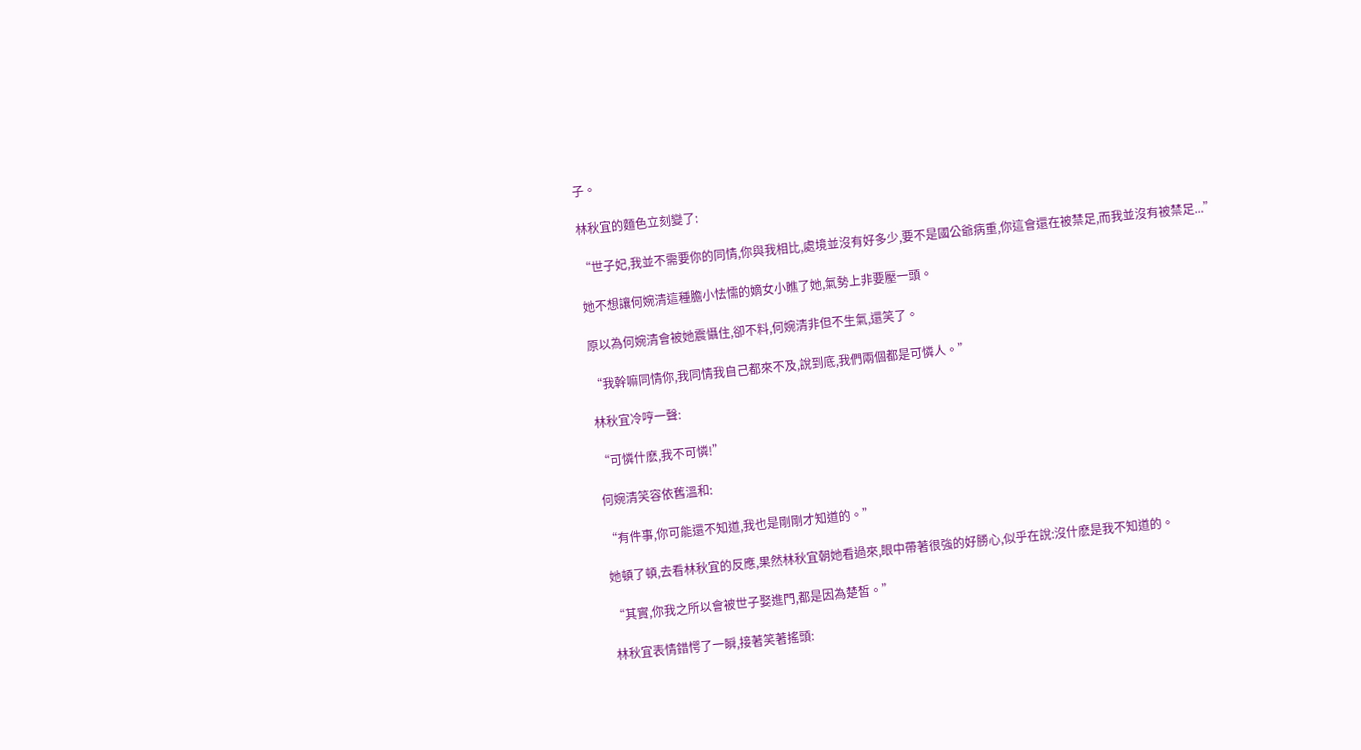子。

林秋宜的麵色立刻變了:

“世子妃,我並不需要你的同情,你與我相比,處境並沒有好多少,要不是國公爺病重,你這會還在被禁足,而我並沒有被禁足...”

她不想讓何婉清這種膽小怯懦的嫡女小瞧了她,氣勢上非要壓一頭。

原以為何婉清會被她震懾住,卻不料,何婉清非但不生氣,還笑了。

“我幹嘛同情你,我同情我自己都來不及,說到底,我們兩個都是可憐人。”

林秋宜冷哼一聲:

“可憐什麽,我不可憐!”

何婉清笑容依舊溫和:

“有件事,你可能還不知道,我也是剛剛才知道的。”

她頓了頓,去看林秋宜的反應,果然林秋宜朝她看過來,眼中帶著很強的好勝心,似乎在說:沒什麽是我不知道的。

“其實,你我之所以會被世子娶進門,都是因為楚皙。”

林秋宜表情錯愕了一瞬,接著笑著搖頭: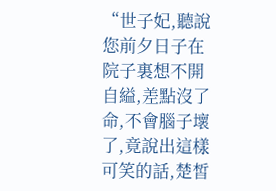“世子妃,聽說您前夕日子在院子裏想不開自縊,差點沒了命,不會腦子壞了,竟說出這樣可笑的話,楚皙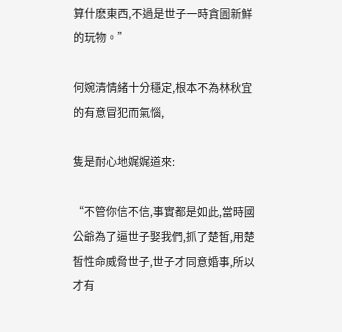算什麽東西,不過是世子一時貪圖新鮮的玩物。”

何婉清情緒十分穩定,根本不為林秋宜的有意冒犯而氣惱,

隻是耐心地娓娓道來:

“不管你信不信,事實都是如此,當時國公爺為了逼世子娶我們,抓了楚皙,用楚皙性命威脅世子,世子才同意婚事,所以才有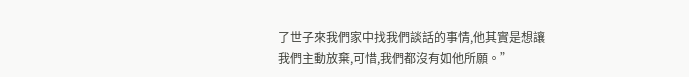了世子來我們家中找我們談話的事情,他其實是想讓我們主動放棄,可惜,我們都沒有如他所願。”